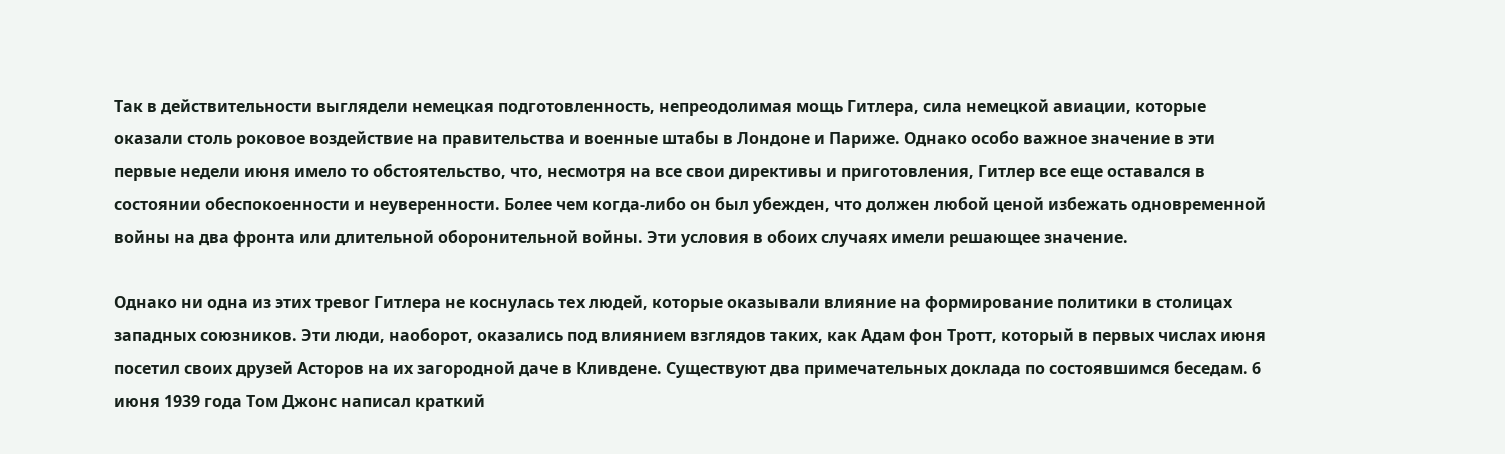Так в действительности выглядели немецкая подготовленность, непреодолимая мощь Гитлера, сила немецкой авиации, которые оказали столь роковое воздействие на правительства и военные штабы в Лондоне и Париже. Однако особо важное значение в эти первые недели июня имело то обстоятельство, что, несмотря на все свои директивы и приготовления, Гитлер все еще оставался в состоянии обеспокоенности и неуверенности. Более чем когда-либо он был убежден, что должен любой ценой избежать одновременной войны на два фронта или длительной оборонительной войны. Эти условия в обоих случаях имели решающее значение.

Однако ни одна из этих тревог Гитлера не коснулась тex людей, которые оказывали влияние на формирование политики в столицах западных союзников. Эти люди, наоборот, оказались под влиянием взглядов таких, как Адам фон Тротт, который в первых числах июня посетил своих друзей Асторов на их загородной даче в Кливдене. Существуют два примечательных доклада по состоявшимся беседам. 6 июня 1939 года Том Джонс написал краткий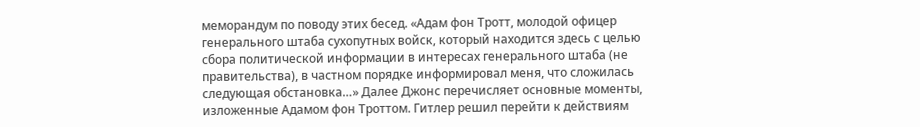меморандум по поводу этих бесед. «Адам фон Тротт, молодой офицер генерального штаба сухопутных войск, который находится здесь с целью сбора политической информации в интересах генерального штаба (не правительства), в частном порядке информировал меня, что сложилась следующая обстановка…» Далее Джонс перечисляет основные моменты, изложенные Адамом фон Троттом. Гитлер решил перейти к действиям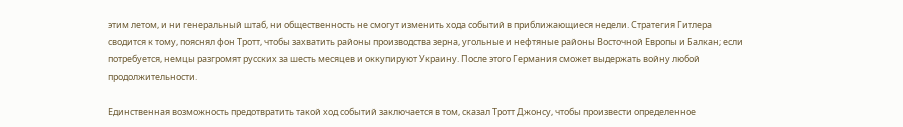этим летом, и ни генеральный штаб, ни общественность не смогут изменить хода событий в приближающиеся недели. Стратегия Гитлера сводится к тому, пояснял фон Тротт, чтобы захватить районы производства зерна, угольные и нефтяные районы Восточной Европы и Балкан; если потребуется, немцы разгромят русских за шесть месяцев и оккупируют Украину. После этого Германия сможет выдержать войну любой продолжительности.

Единственная возможность предотвратить такой ход событий заключается в том, сказал Тротт Джонсу, чтобы произвести определенное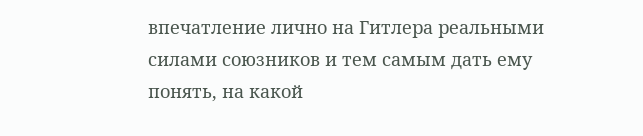впечатление лично на Гитлера реальными силами союзников и тем самым дать ему понять, на какой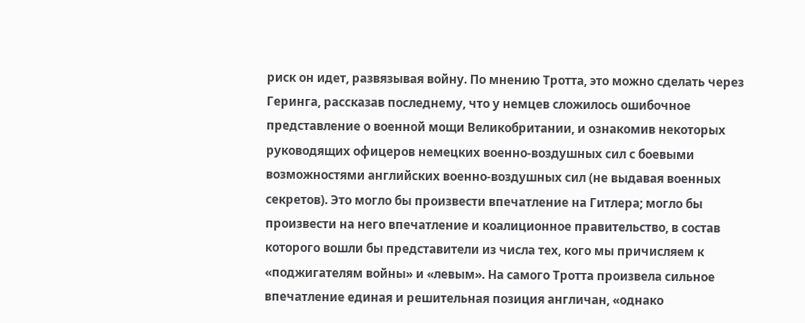риск он идет, развязывая войну. По мнению Тротта, это можно сделать через Геринга, рассказав последнему, что у немцев сложилось ошибочное представление о военной мощи Великобритании, и ознакомив некоторых руководящих офицеров немецких военно-воздушных сил с боевыми возможностями английских военно-воздушных сил (не выдавая военных секретов). Это могло бы произвести впечатление на Гитлера; могло бы произвести на него впечатление и коалиционное правительство, в состав которого вошли бы представители из числа тех, кого мы причисляем к «поджигателям войны» и «левым». На самого Тротта произвела сильное впечатление единая и решительная позиция англичан, «однако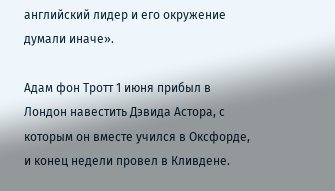английский лидер и его окружение думали иначе».

Адам фон Тротт 1 июня прибыл в Лондон навестить Дэвида Астора, с которым он вместе учился в Оксфорде, и конец недели провел в Кливдене.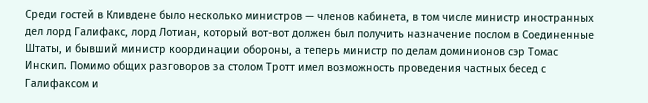Среди гостей в Кливдене было несколько министров — членов кабинета, в том числе министр иностранных дел лорд Галифакс, лорд Лотиан, который вот-вот должен был получить назначение послом в Соединенные Штаты, и бывший министр координации обороны, а теперь министр по делам доминионов сэр Томас Инскип. Помимо общих разговоров за столом Тротт имел возможность проведения частных бесед с Галифаксом и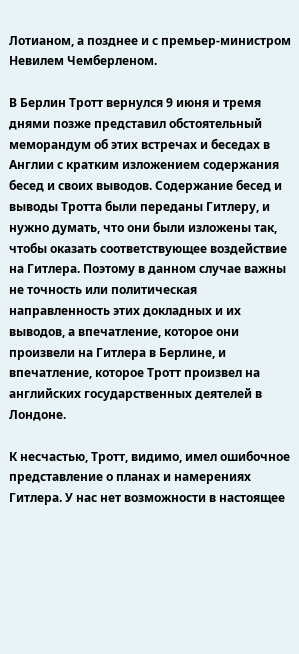Лотианом, а позднее и с премьер-министром Невилем Чемберленом.

В Берлин Тротт вернулся 9 июня и тремя днями позже представил обстоятельный меморандум об этих встречах и беседах в Англии с кратким изложением содержания бесед и своих выводов. Содержание бесед и выводы Тротта были переданы Гитлеру, и нужно думать, что они были изложены так, чтобы оказать соответствующее воздействие на Гитлера. Поэтому в данном случае важны не точность или политическая направленность этих докладных и их выводов, а впечатление, которое они произвели на Гитлера в Берлине, и впечатление, которое Тротт произвел на английских государственных деятелей в Лондоне.

К несчастью, Тротт, видимо, имел ошибочное представление о планах и намерениях Гитлера. У нас нет возможности в настоящее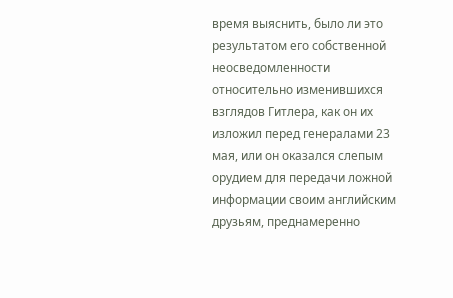время выяснить, было ли это результатом его собственной неосведомленности относительно изменившихся взглядов Гитлера, как он их изложил перед генералами 23 мая, или он оказался слепым орудием для передачи ложной информации своим английским друзьям, преднамеренно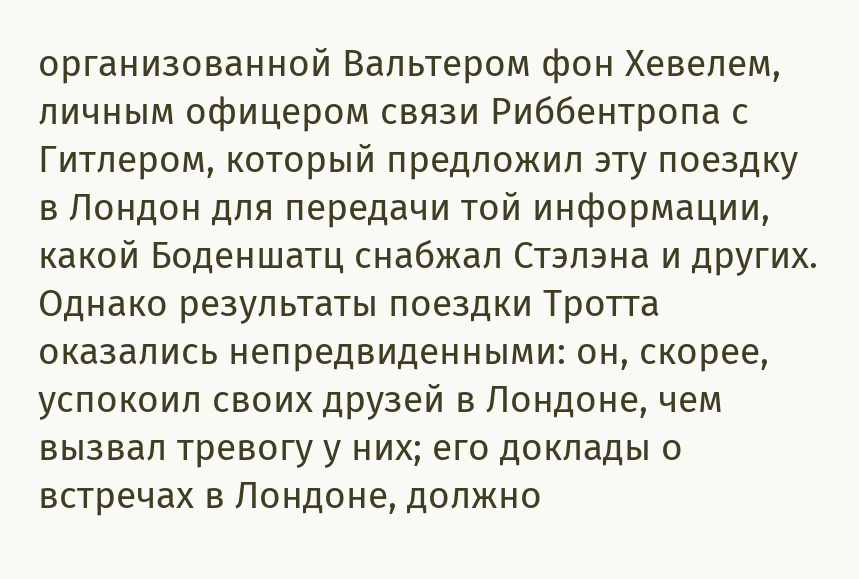организованной Вальтером фон Хевелем, личным офицером связи Риббентропа с Гитлером, который предложил эту поездку в Лондон для передачи той информации, какой Боденшатц снабжал Стэлэна и других. Однако результаты поездки Тротта оказались непредвиденными: он, скорее, успокоил своих друзей в Лондоне, чем вызвал тревогу у них; его доклады о встречах в Лондоне, должно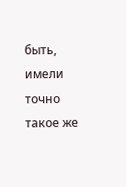быть, имели точно такое же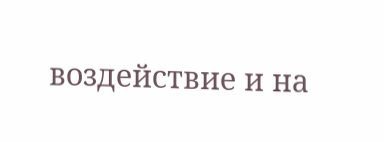воздействие и на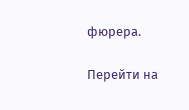фюрера.

Перейти на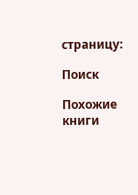страницу:

Поиск

Похожие книги